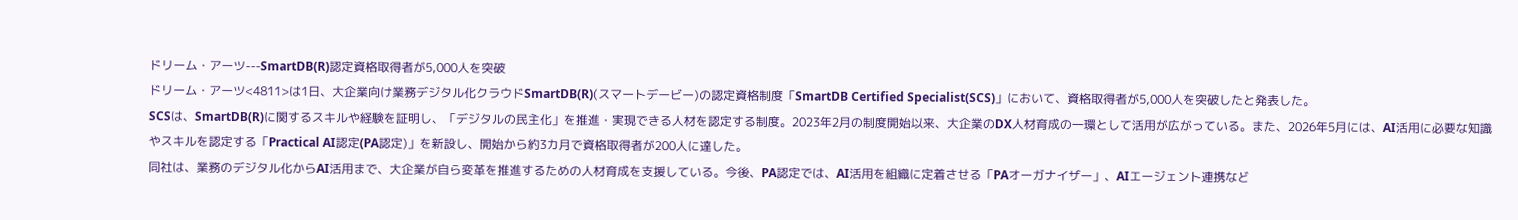ドリーム・アーツ---SmartDB(R)認定資格取得者が5,000人を突破
ドリーム・アーツ<4811>は1日、大企業向け業務デジタル化クラウドSmartDB(R)(スマートデービー)の認定資格制度「SmartDB Certified Specialist(SCS)」において、資格取得者が5,000人を突破したと発表した。
SCSは、SmartDB(R)に関するスキルや経験を証明し、「デジタルの民主化」を推進・実現できる人材を認定する制度。2023年2月の制度開始以来、大企業のDX人材育成の一環として活用が広がっている。また、2026年5月には、AI活用に必要な知識やスキルを認定する「Practical AI認定(PA認定)」を新設し、開始から約3カ月で資格取得者が200人に達した。
同社は、業務のデジタル化からAI活用まで、大企業が自ら変革を推進するための人材育成を支援している。今後、PA認定では、AI活用を組織に定着させる「PAオーガナイザー」、AIエージェント連携など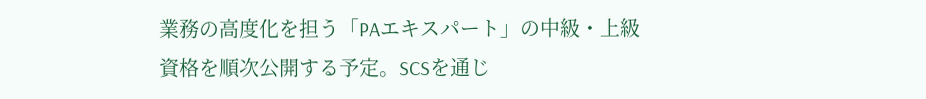業務の高度化を担う「PAエキスパート」の中級・上級資格を順次公開する予定。SCSを通じ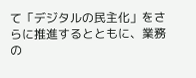て「デジタルの民主化」をさらに推進するとともに、業務の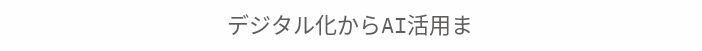デジタル化からAI活用ま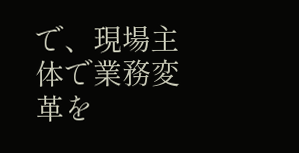で、現場主体で業務変革を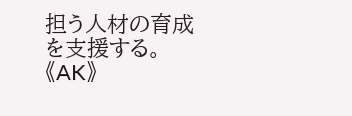担う人材の育成を支援する。
《AK》